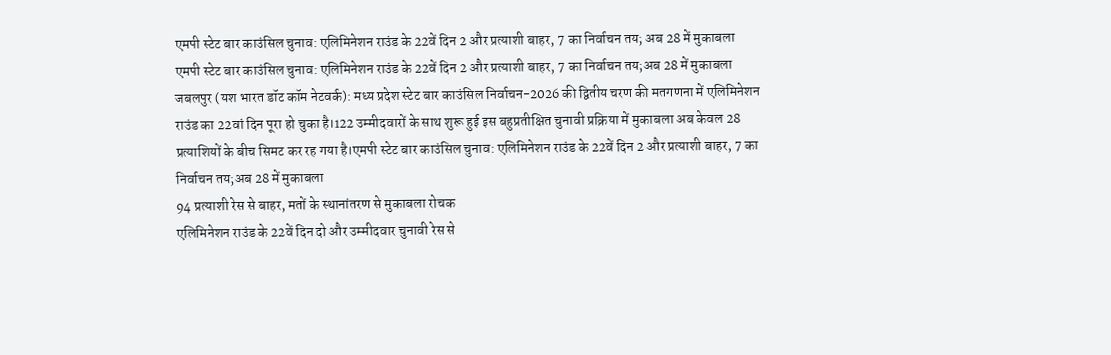एमपी स्टेट बार काउंसिल चुनाव: एलिमिनेशन राउंड के 22वें दिन 2 और प्रत्याशी बाहर, 7 का निर्वाचन तय; अब 28 में मुकाबला
एमपी स्टेट बार काउंसिल चुनाव: एलिमिनेशन राउंड के 22वें दिन 2 और प्रत्याशी बाहर, 7 का निर्वाचन तय;अब 28 में मुकाबला
जबलपुर (यश भारत डॉट कॉम नेटवर्क): मध्य प्रदेश स्टेट बार काउंसिल निर्वाचन-2026 की द्वितीय चरण की मतगणना में एलिमिनेशन राउंड का 22वां दिन पूरा हो चुका है।122 उम्मीदवारों के साथ शुरू हुई इस बहुप्रतीक्षित चुनावी प्रक्रिया में मुकाबला अब केवल 28 प्रत्याशियों के बीच सिमट कर रह गया है।एमपी स्टेट बार काउंसिल चुनाव: एलिमिनेशन राउंड के 22वें दिन 2 और प्रत्याशी बाहर, 7 का निर्वाचन तय;अब 28 में मुकाबला
94 प्रत्याशी रेस से बाहर, मतों के स्थानांतरण से मुकाबला रोचक
एलिमिनेशन राउंड के 22वें दिन दो और उम्मीदवार चुनावी रेस से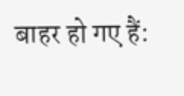बाहर हो गए हैं: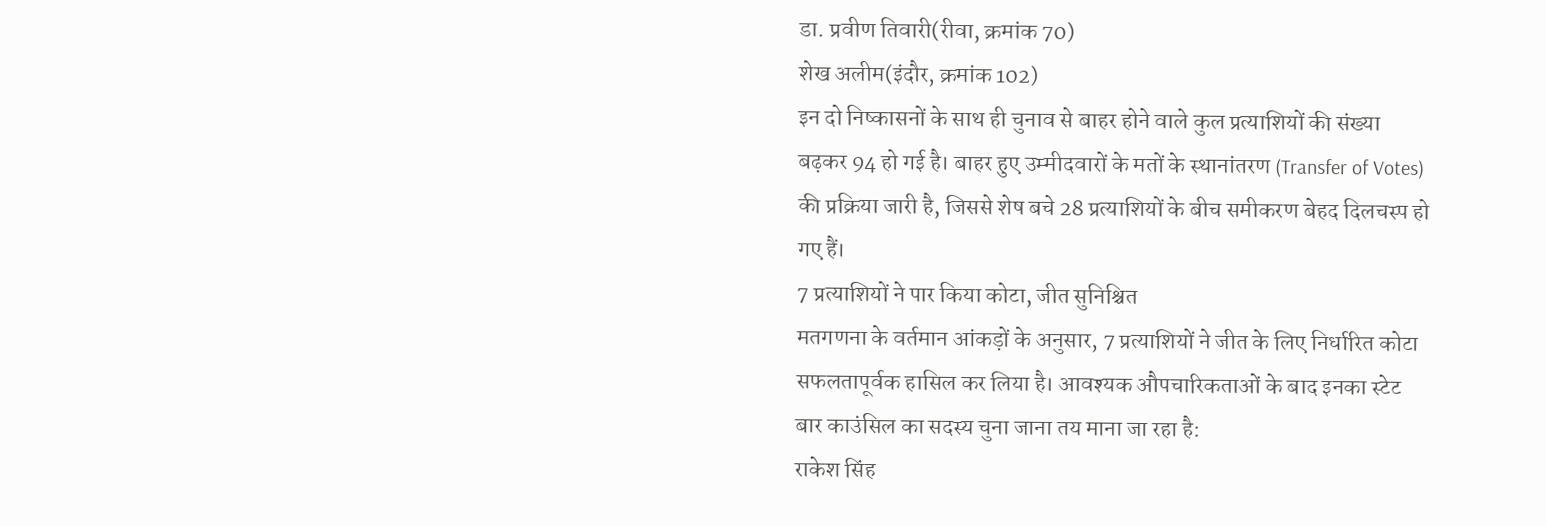डा. प्रवीण तिवारी(रीवा, क्रमांक 70)
शेख अलीम(इंदौर, क्रमांक 102)
इन दो निष्कासनों के साथ ही चुनाव से बाहर होने वाले कुल प्रत्याशियों की संख्या बढ़कर 94 हो गई है। बाहर हुए उम्मीदवारों के मतों के स्थानांतरण (Transfer of Votes) की प्रक्रिया जारी है, जिससे शेष बचे 28 प्रत्याशियों के बीच समीकरण बेहद दिलचस्प हो गए हैं।
7 प्रत्याशियों ने पार किया कोटा, जीत सुनिश्चित
मतगणना के वर्तमान आंकड़ों के अनुसार, 7 प्रत्याशियों ने जीत के लिए निर्धारित कोटा सफलतापूर्वक हासिल कर लिया है। आवश्यक औपचारिकताओं के बाद इनका स्टेट बार काउंसिल का सदस्य चुना जाना तय माना जा रहा है:
राकेश सिंह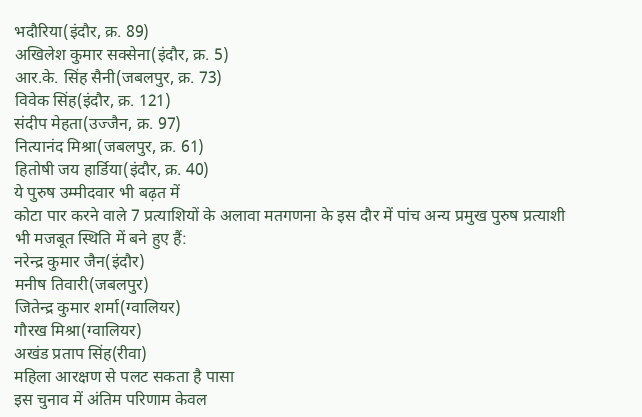भदौरिया(इंदौर, क्र. 89)
अखिलेश कुमार सक्सेना(इंदौर, क्र. 5)
आर.के. सिंह सैनी(जबलपुर, क्र. 73)
विवेक सिंह(इंदौर, क्र. 121)
संदीप मेहता(उज्जैन, क्र. 97)
नित्यानंद मिश्रा(जबलपुर, क्र. 61)
हितोषी जय हार्डिया(इंदौर, क्र. 40)
ये पुरुष उम्मीदवार भी बढ़त में
कोटा पार करने वाले 7 प्रत्याशियों के अलावा मतगणना के इस दौर में पांच अन्य प्रमुख पुरुष प्रत्याशी भी मजबूत स्थिति में बने हुए हैं:
नरेन्द्र कुमार जैन(इंदौर)
मनीष तिवारी(जबलपुर)
जितेन्द्र कुमार शर्मा(ग्वालियर)
गौरख मिश्रा(ग्वालियर)
अखंड प्रताप सिंह(रीवा)
महिला आरक्षण से पलट सकता है पासा
इस चुनाव में अंतिम परिणाम केवल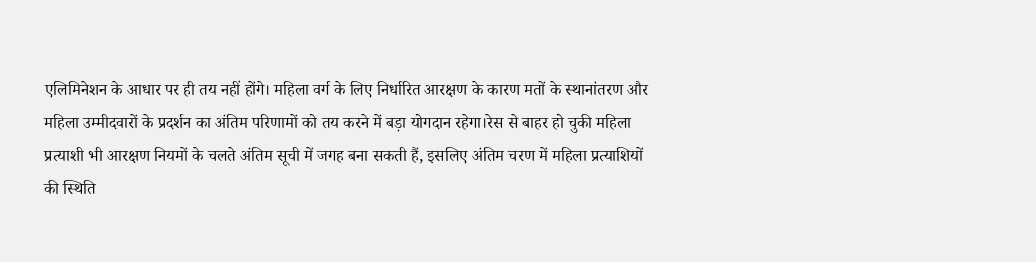एलिमिनेशन के आधार पर ही तय नहीं होंगे। महिला वर्ग के लिए निर्धारित आरक्षण के कारण मतों के स्थानांतरण और महिला उम्मीदवारों के प्रदर्शन का अंतिम परिणामों को तय करने में बड़ा योगदान रहेगा।रेस से बाहर हो चुकी महिला प्रत्याशी भी आरक्षण नियमों के चलते अंतिम सूची में जगह बना सकती हैं, इसलिए अंतिम चरण में महिला प्रत्याशियों की स्थिति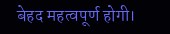बेहद महत्वपूर्ण होगी।